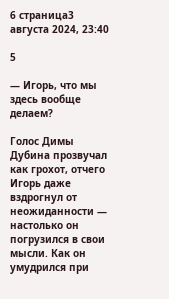6 страница3 августа 2024, 23:40

5

— Игорь, что мы здесь вообще делаем?

Голос Димы Дубина прозвучал как грохот, отчего Игорь даже вздрогнул от неожиданности — настолько он погрузился в свои мысли. Как он умудрился при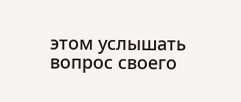этом услышать вопрос своего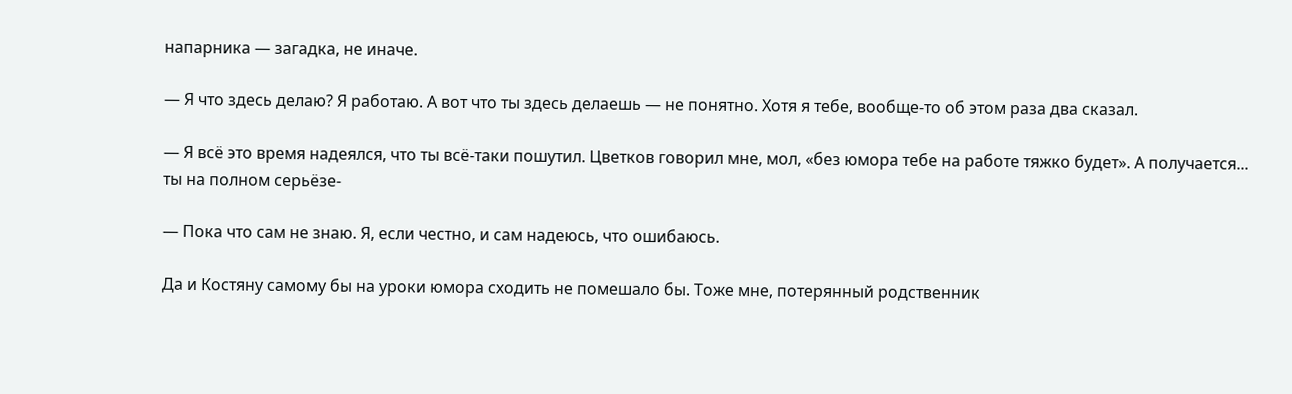напарника — загадка, не иначе.

— Я что здесь делаю? Я работаю. А вот что ты здесь делаешь — не понятно. Хотя я тебе, вообще-то об этом раза два сказал.

— Я всё это время надеялся, что ты всё-таки пошутил. Цветков говорил мне, мол, «без юмора тебе на работе тяжко будет». А получается... ты на полном серьёзе-

— Пока что сам не знаю. Я, если честно, и сам надеюсь, что ошибаюсь.

Да и Костяну самому бы на уроки юмора сходить не помешало бы. Тоже мне, потерянный родственник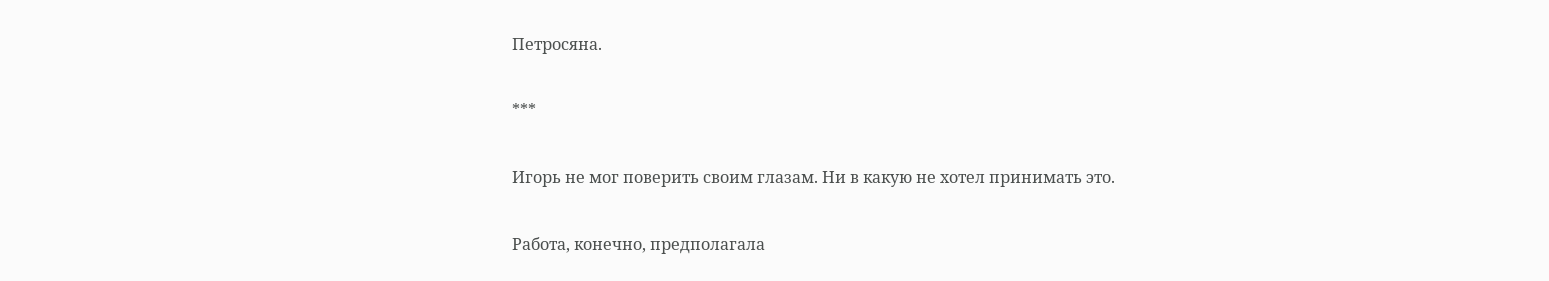Петросяна.

***

Игорь не мог поверить своим глазам. Ни в какую не хотел принимать это.

Работа, конечно, предполагала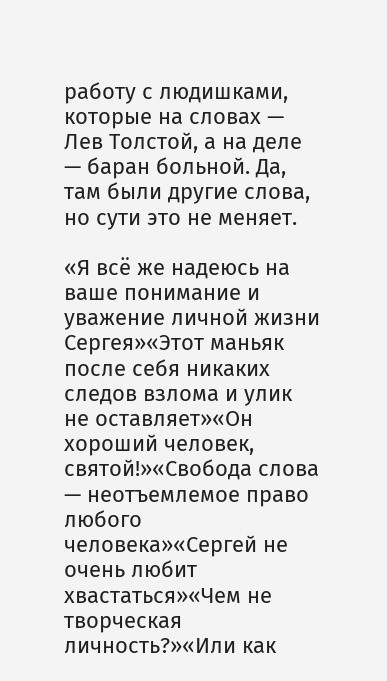работу с людишками, которые на словах — Лев Толстой, а на деле — баран больной. Да, там были другие слова, но сути это не меняет.

«Я всё же надеюсь на ваше понимание и уважение личной жизни Сергея»«Этот маньяк после себя никаких следов взлома и улик не оставляет»«Он хороший человек, святой!»«Свобода слова — неотъемлемое право любого человека»«Сергей не очень любит хвастаться»«Чем не творческая личность?»«Или как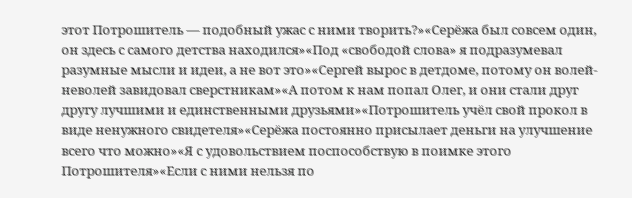этот Потрошитель — подобный ужас с ними творить?»«Серёжа был совсем один, он здесь с самого детства находился»«Под «свободой слова» я подразумевал разумные мысли и идеи, а не вот это»«Сергей вырос в детдоме, потому он волей-неволей завидовал сверстникам»«А потом к нам попал Олег, и они стали друг другу лучшими и единственными друзьями»«Потрошитель учёл свой прокол в виде ненужного свидетеля»«Серёжа постоянно присылает деньги на улучшение всего что можно»«Я с удовольствием поспособствую в поимке этого Потрошителя»«Если с ними нельзя по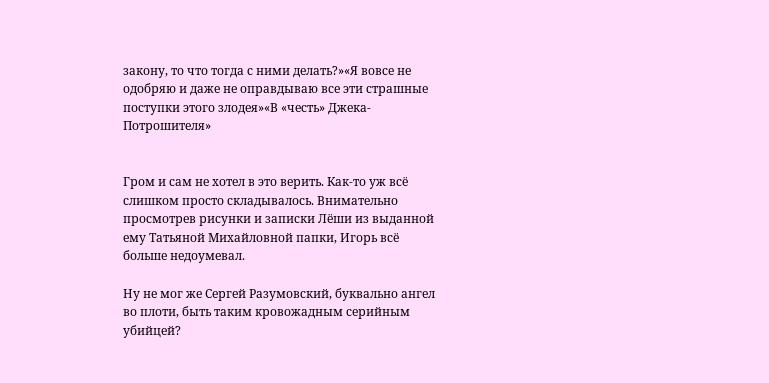закону, то что тогда с ними делать?»«Я вовсе не одобряю и даже не оправдываю все эти страшные поступки этого злодея»«В «честь» Джека-Потрошителя»


Гром и сам не хотел в это верить. Как-то уж всё слишком просто складывалось. Внимательно просмотрев рисунки и записки Лёши из выданной ему Татьяной Михайловной папки, Игорь всё больше недоумевал.

Ну не мог же Сергей Разумовский, буквально ангел во плоти, быть таким кровожадным серийным убийцей?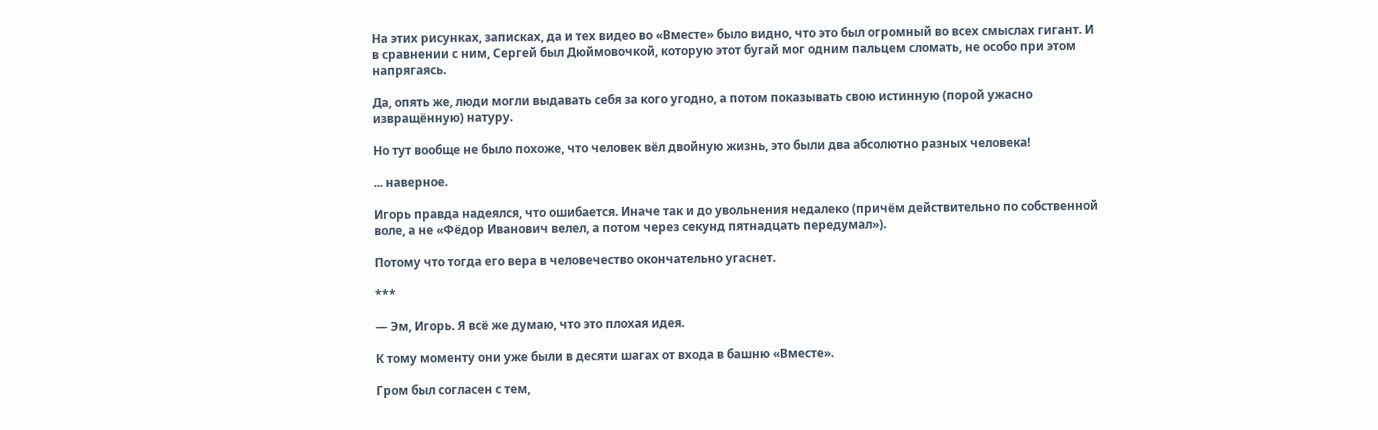На этих рисунках, записках, да и тех видео во «Вместе» было видно, что это был огромный во всех смыслах гигант. И в сравнении с ним, Сергей был Дюймовочкой, которую этот бугай мог одним пальцем сломать, не особо при этом напрягаясь.

Да, опять же, люди могли выдавать себя за кого угодно, а потом показывать свою истинную (порой ужасно извращённую) натуру.

Но тут вообще не было похоже, что человек вёл двойную жизнь, это были два абсолютно разных человека!

... наверное.

Игорь правда надеялся, что ошибается. Иначе так и до увольнения недалеко (причём действительно по собственной воле, а не «Фёдор Иванович велел, а потом через секунд пятнадцать передумал»).

Потому что тогда его вера в человечество окончательно угаснет.

***

— Эм, Игорь. Я всё же думаю, что это плохая идея.

К тому моменту они уже были в десяти шагах от входа в башню «Вместе».

Гром был согласен с тем,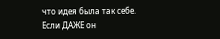что идея была так себе. Если ДАЖЕ он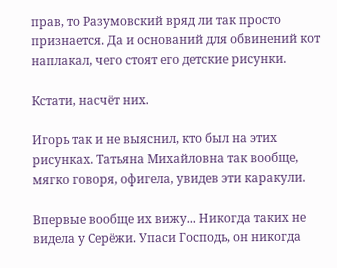прав, то Разумовский вряд ли так просто признается. Да и оснований для обвинений кот наплакал, чего стоят его детские рисунки.

Кстати, насчёт них.

Игорь так и не выяснил, кто был на этих рисунках. Татьяна Михайловна так вообще, мягко говоря, офигела, увидев эти каракули.

Впервые вообще их вижу... Никогда таких не видела у Серёжи. Упаси Господь, он никогда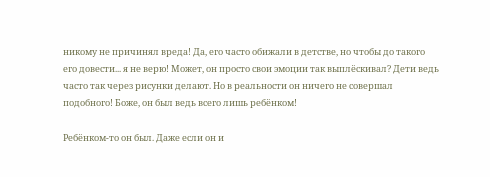никому не причинял вреда! Да, его часто обижали в детстве, но чтобы до такого его довести... я не верю! Может, он просто свои эмоции так выплёскивал? Дети ведь часто так через рисунки делают. Но в реальности он ничего не совершал подобного! Боже, он был ведь всего лишь ребёнком!

Ребёнком-то он был. Даже если он и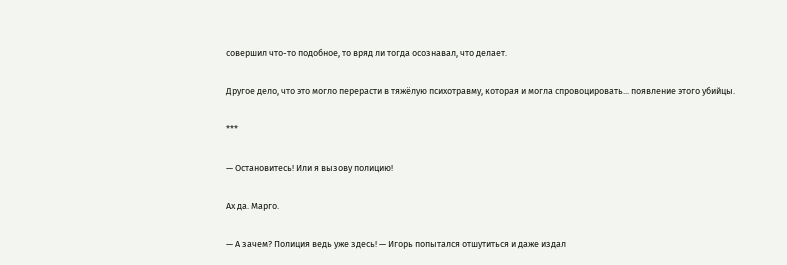совершил что-то подобное, то вряд ли тогда осознавал, что делает.

Другое дело, что это могло перерасти в тяжёлую психотравму, которая и могла спровоцировать... появление этого убийцы.

***

— Остановитесь! Или я вызову полицию!

Ах да. Марго.

— А зачем? Полиция ведь уже здесь! — Игорь попытался отшутиться и даже издал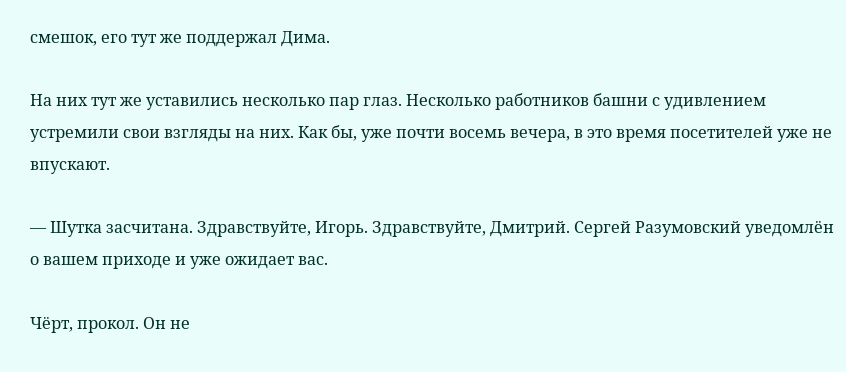смешок, его тут же поддержал Дима.

На них тут же уставились несколько пар глаз. Несколько работников башни с удивлением устремили свои взгляды на них. Как бы, уже почти восемь вечера, в это время посетителей уже не впускают.

— Шутка засчитана. Здравствуйте, Игорь. Здравствуйте, Дмитрий. Сергей Разумовский уведомлён о вашем приходе и уже ожидает вас.

Чёрт, прокол. Он не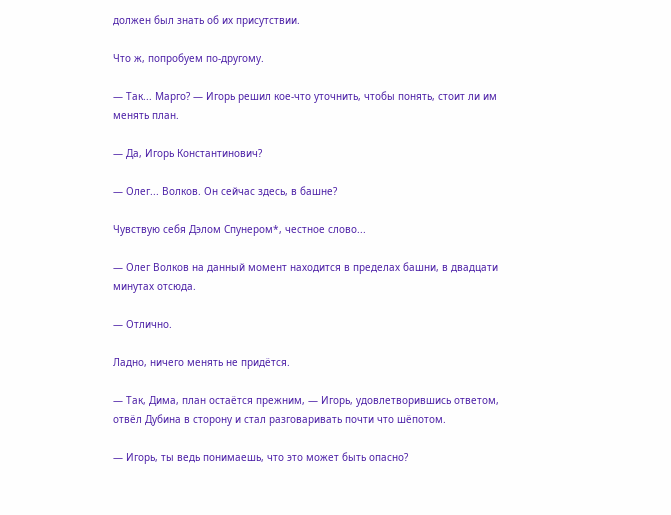должен был знать об их присутствии.

Что ж, попробуем по-другому.

— Так... Марго? — Игорь решил кое-что уточнить, чтобы понять, стоит ли им менять план.

— Да, Игорь Константинович?

— Олег... Волков. Он сейчас здесь, в башне?

Чувствую себя Дэлом Спунером*, честное слово...

— Олег Волков на данный момент находится в пределах башни, в двадцати минутах отсюда.

— Отлично.

Ладно, ничего менять не придётся.

— Так, Дима, план остаётся прежним, — Игорь, удовлетворившись ответом, отвёл Дубина в сторону и стал разговаривать почти что шёпотом.

— Игорь, ты ведь понимаешь, что это может быть опасно?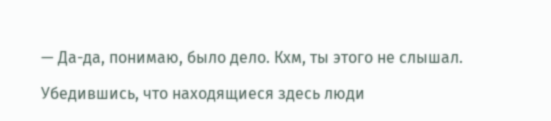— Да-да, понимаю, было дело. Кхм, ты этого не слышал.

Убедившись, что находящиеся здесь люди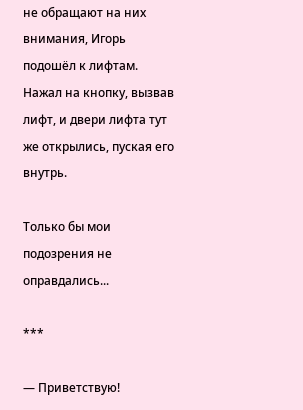не обращают на них внимания, Игорь подошёл к лифтам. Нажал на кнопку, вызвав лифт, и двери лифта тут же открылись, пуская его внутрь.

Только бы мои подозрения не оправдались...

***

— Приветствую!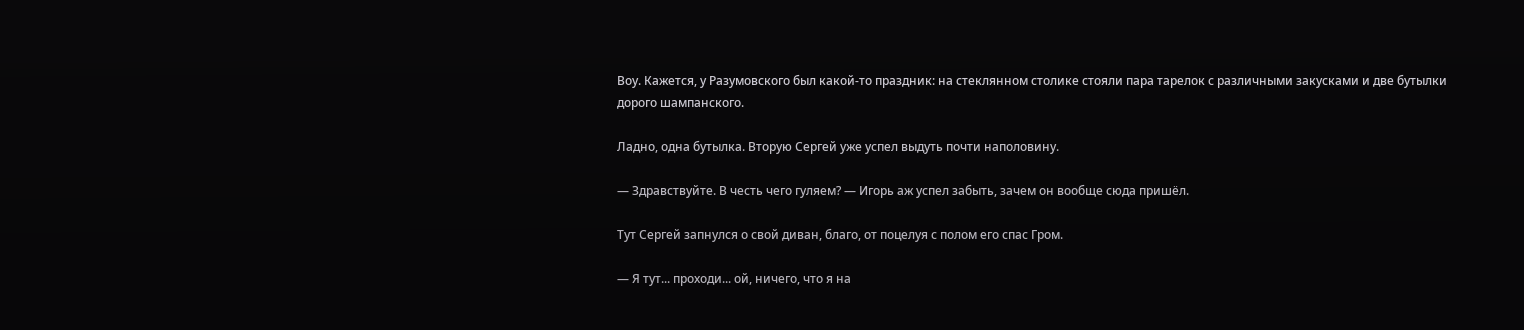Воу. Кажется, у Разумовского был какой-то праздник: на стеклянном столике стояли пара тарелок с различными закусками и две бутылки дорого шампанского.

Ладно, одна бутылка. Вторую Сергей уже успел выдуть почти наполовину.

— Здравствуйте. В честь чего гуляем? — Игорь аж успел забыть, зачем он вообще сюда пришёл.

Тут Сергей запнулся о свой диван, благо, от поцелуя с полом его спас Гром.

— Я тут... проходи... ой, ничего, что я на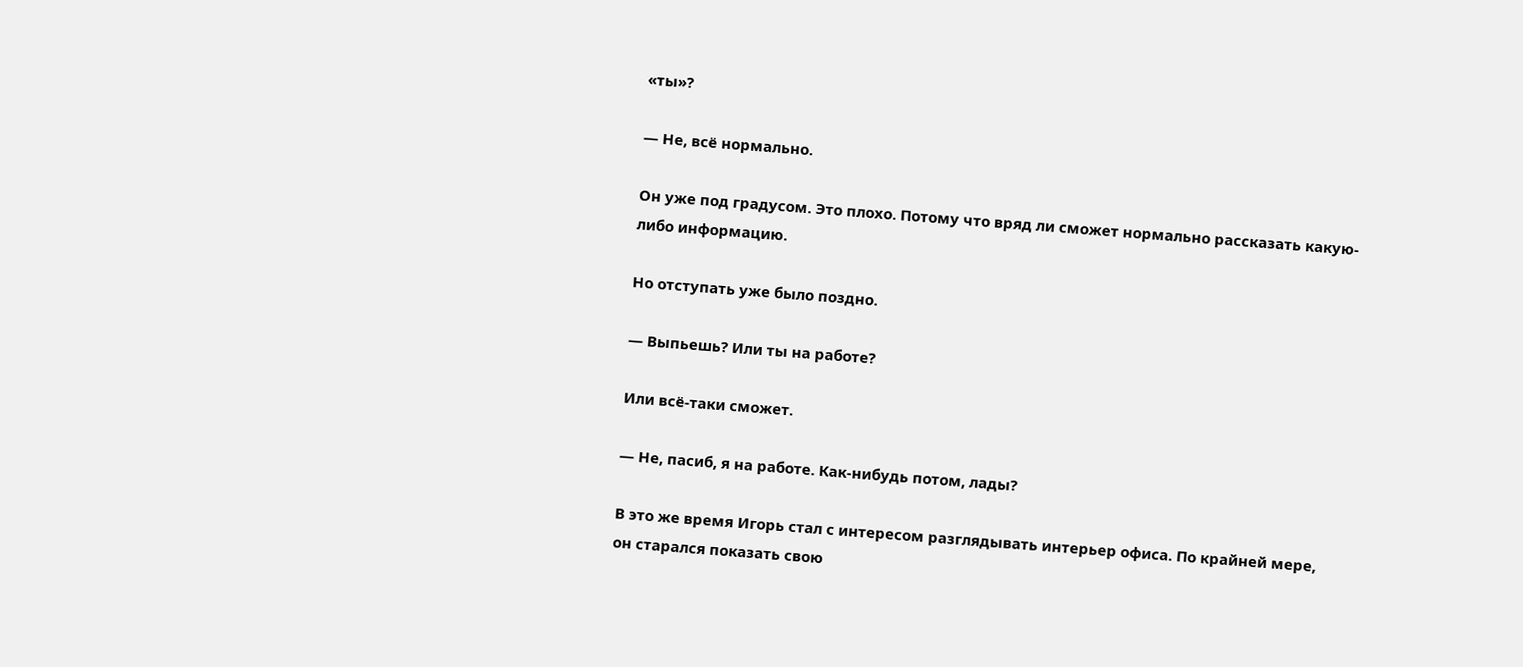«ты»?

— Не, всё нормально.

Он уже под градусом. Это плохо. Потому что вряд ли сможет нормально рассказать какую-либо информацию.

Но отступать уже было поздно.

— Выпьешь? Или ты на работе?

Или всё-таки сможет.

— Не, пасиб, я на работе. Как-нибудь потом, лады?

В это же время Игорь стал с интересом разглядывать интерьер офиса. По крайней мере, он старался показать свою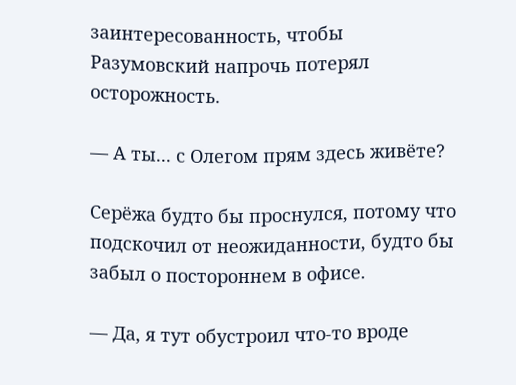заинтересованность, чтобы Разумовский напрочь потерял осторожность.

— А ты... с Олегом прям здесь живёте?

Серёжа будто бы проснулся, потому что подскочил от неожиданности, будто бы забыл о постороннем в офисе.

— Да, я тут обустроил что-то вроде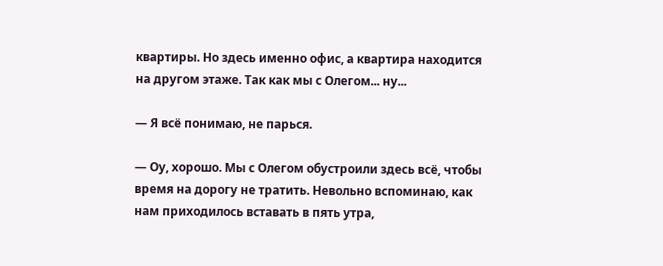квартиры. Но здесь именно офис, а квартира находится на другом этаже. Так как мы с Олегом... ну...

— Я всё понимаю, не парься.

— Оу, хорошо. Мы с Олегом обустроили здесь всё, чтобы время на дорогу не тратить. Невольно вспоминаю, как нам приходилось вставать в пять утра,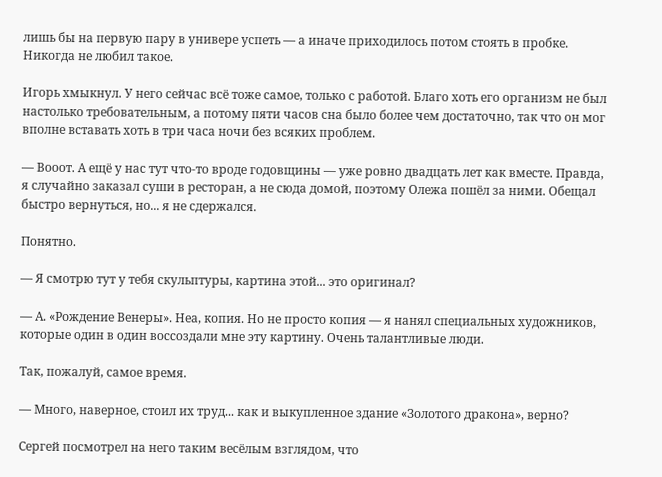лишь бы на первую пару в универе успеть — а иначе приходилось потом стоять в пробке. Никогда не любил такое.

Игорь хмыкнул. У него сейчас всё тоже самое, только с работой. Благо хоть его организм не был настолько требовательным, а потому пяти часов сна было более чем достаточно, так что он мог вполне вставать хоть в три часа ночи без всяких проблем.

— Вооот. А ещё у нас тут что-то вроде годовщины — уже ровно двадцать лет как вместе. Правда, я случайно заказал суши в ресторан, а не сюда домой, поэтому Олежа пошёл за ними. Обещал быстро вернуться, но... я не сдержался.

Понятно.

— Я смотрю тут у тебя скульптуры, картина этой... это оригинал?

— А. «Рождение Венеры». Неа, копия. Но не просто копия — я нанял специальных художников, которые один в один воссоздали мне эту картину. Очень талантливые люди.

Так, пожалуй, самое время.

— Много, наверное, стоил их труд... как и выкупленное здание «Золотого дракона», верно?

Сергей посмотрел на него таким весёлым взглядом, что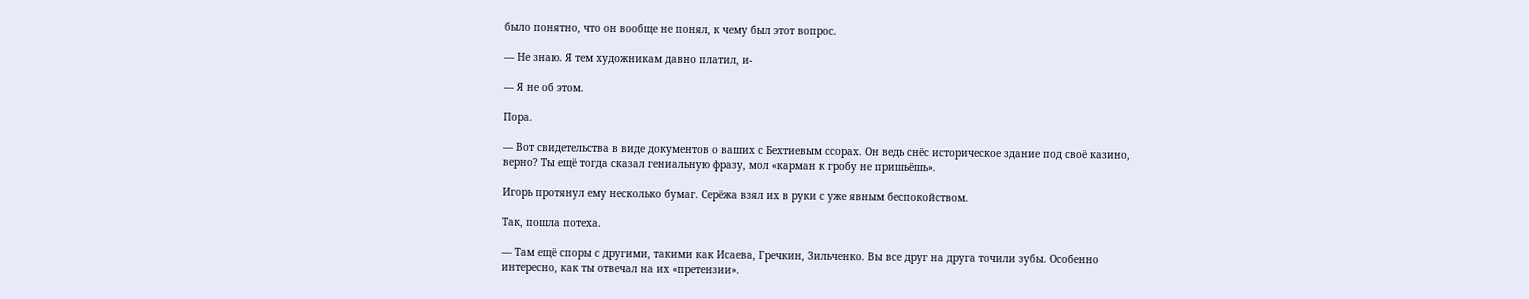было понятно, что он вообще не понял, к чему был этот вопрос.

— Не знаю. Я тем художникам давно платил, и-

— Я не об этом.

Пора.

— Вот свидетельства в виде документов о ваших с Бехтиевым ссорах. Он ведь снёс историческое здание под своё казино, верно? Ты ещё тогда сказал гениальную фразу, мол «карман к гробу не пришьёшь».

Игорь протянул ему несколько бумаг. Серёжа взял их в руки с уже явным беспокойством.

Так, пошла потеха.

— Там ещё споры с другими, такими как Исаева, Гречкин, Зильченко. Вы все друг на друга точили зубы. Особенно интересно, как ты отвечал на их «претензии».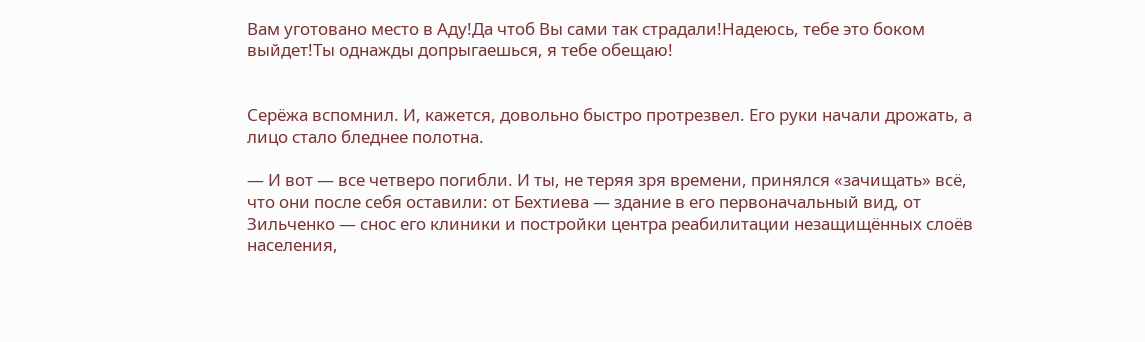Вам уготовано место в Аду!Да чтоб Вы сами так страдали!Надеюсь, тебе это боком выйдет!Ты однажды допрыгаешься, я тебе обещаю!


Серёжа вспомнил. И, кажется, довольно быстро протрезвел. Его руки начали дрожать, а лицо стало бледнее полотна.

— И вот — все четверо погибли. И ты, не теряя зря времени, принялся «зачищать» всё, что они после себя оставили: от Бехтиева — здание в его первоначальный вид, от Зильченко — снос его клиники и постройки центра реабилитации незащищённых слоёв населения,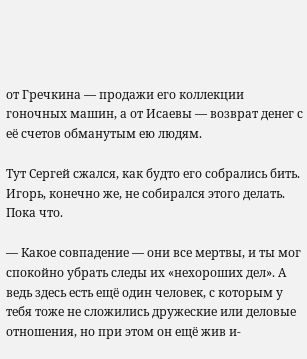от Гречкина — продажи его коллекции гоночных машин, а от Исаевы — возврат денег с её счетов обманутым ею людям.

Тут Сергей сжался, как будто его собрались бить. Игорь, конечно же, не собирался этого делать. Пока что.

— Какое совпадение — они все мертвы, и ты мог спокойно убрать следы их «нехороших дел». А ведь здесь есть ещё один человек, с которым у тебя тоже не сложились дружеские или деловые отношения, но при этом он ещё жив и-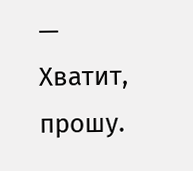— Хватит, прошу.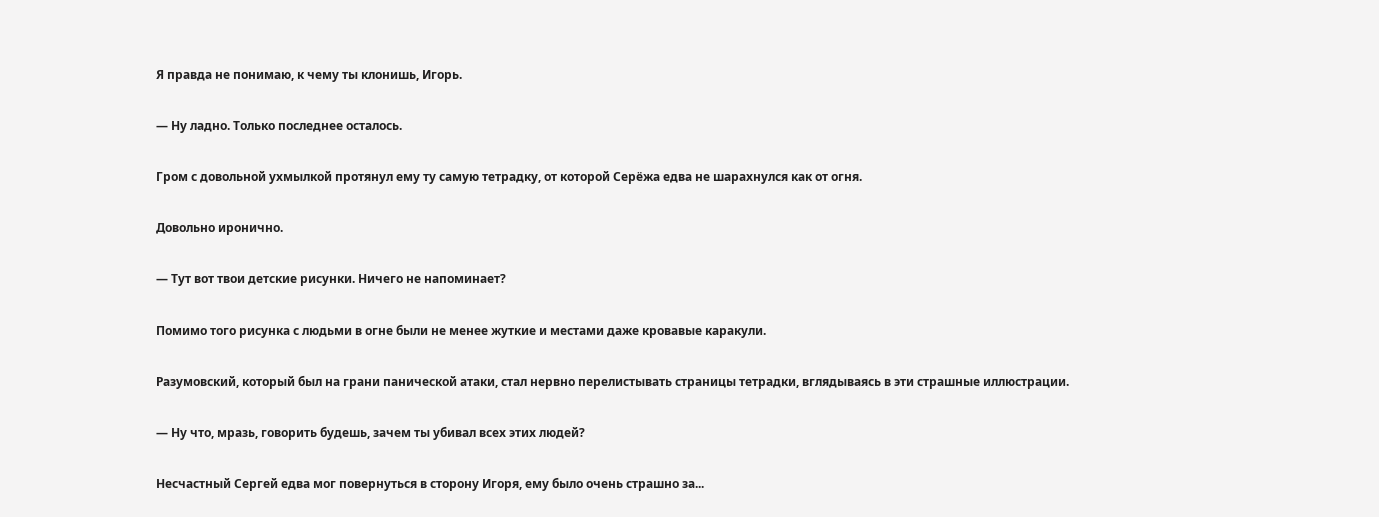Я правда не понимаю, к чему ты клонишь, Игорь.

— Ну ладно. Только последнее осталось.

Гром с довольной ухмылкой протянул ему ту самую тетрадку, от которой Серёжа едва не шарахнулся как от огня.

Довольно иронично.

— Тут вот твои детские рисунки. Ничего не напоминает?

Помимо того рисунка с людьми в огне были не менее жуткие и местами даже кровавые каракули.

Разумовский, который был на грани панической атаки, стал нервно перелистывать страницы тетрадки, вглядываясь в эти страшные иллюстрации.

— Ну что, мразь, говорить будешь, зачем ты убивал всех этих людей?

Несчастный Сергей едва мог повернуться в сторону Игоря, ему было очень страшно за...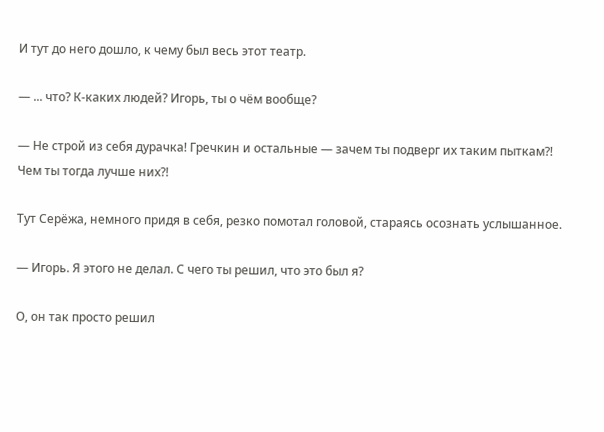И тут до него дошло, к чему был весь этот театр.

— ... что? К-каких людей? Игорь, ты о чём вообще?

— Не строй из себя дурачка! Гречкин и остальные — зачем ты подверг их таким пыткам?! Чем ты тогда лучше них?!

Тут Серёжа, немного придя в себя, резко помотал головой, стараясь осознать услышанное.

— Игорь. Я этого не делал. С чего ты решил, что это был я?

О, он так просто решил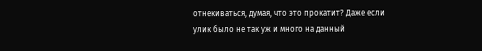отнекиваться, думая, что это прокатит? Даже если улик было не так уж и много на данный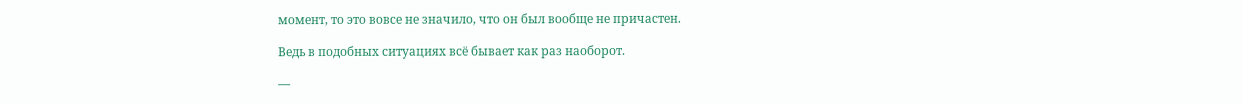момент, то это вовсе не значило, что он был вообще не причастен.

Ведь в подобных ситуациях всё бывает как раз наоборот.

—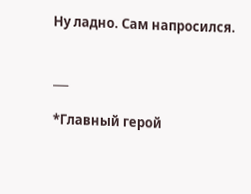Ну ладно. Сам напросился.


___

*Главный герой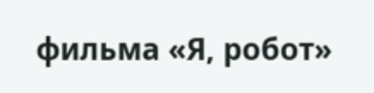фильма «Я, робот»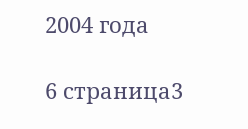2004 года

6 страница3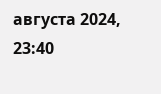августа 2024, 23:40